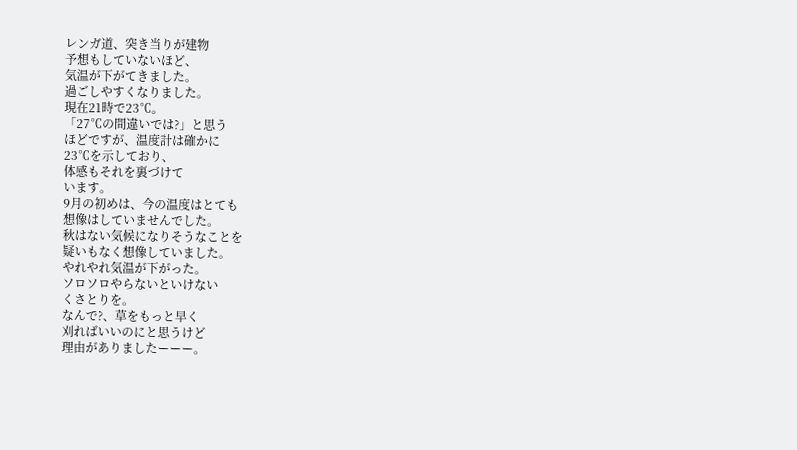レンガ道、突き当りが建物
予想もしていないほど、
気温が下がてきました。
過ごしやすくなりました。
現在21時で23℃。
「27℃の間違いでは?」と思う
ほどですが、温度計は確かに
23℃を示しており、
体感もそれを裏づけて
います。
9月の初めは、今の温度はとても
想像はしていませんでした。
秋はない気候になりそうなことを
疑いもなく想像していました。
やれやれ気温が下がった。
ソロソロやらないといけない
くさとりを。
なんで?、草をもっと早く
刈ればいいのにと思うけど
理由がありましたーーー。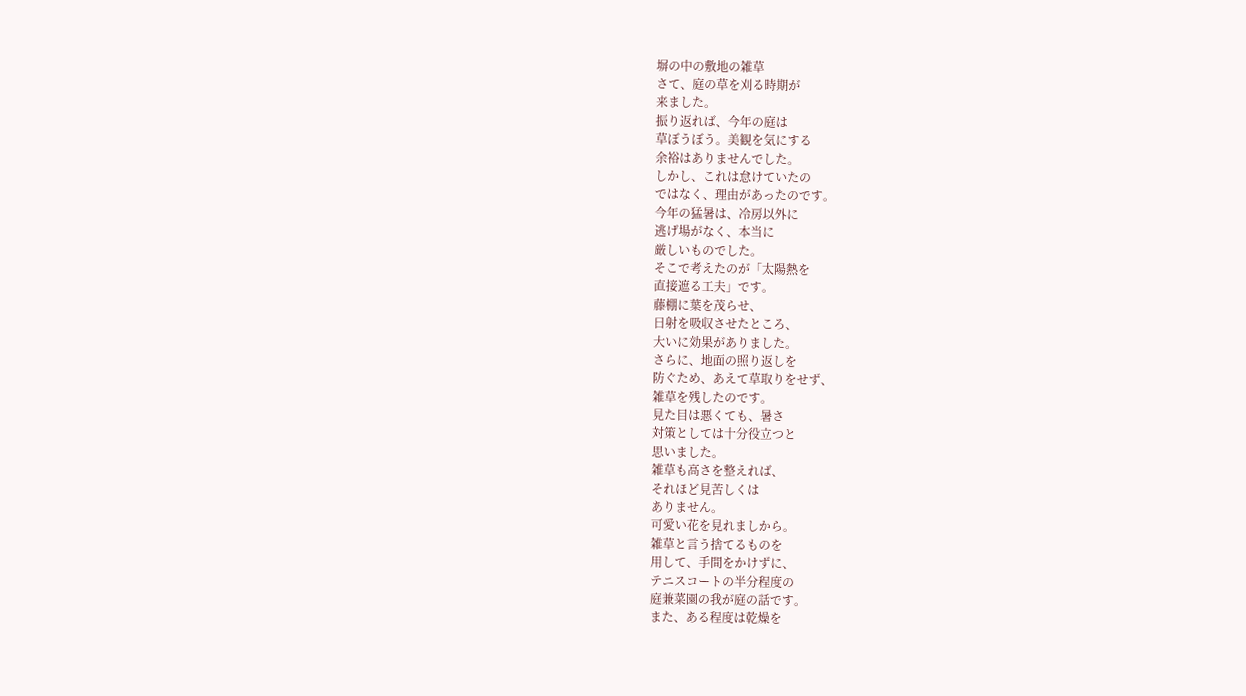塀の中の敷地の雑草
さて、庭の草を刈る時期が
来ました。
振り返れば、今年の庭は
草ぼうぼう。美観を気にする
余裕はありませんでした。
しかし、これは怠けていたの
ではなく、理由があったのです。
今年の猛暑は、冷房以外に
逃げ場がなく、本当に
厳しいものでした。
そこで考えたのが「太陽熱を
直接遮る工夫」です。
藤棚に葉を茂らせ、
日射を吸収させたところ、
大いに効果がありました。
さらに、地面の照り返しを
防ぐため、あえて草取りをせず、
雑草を残したのです。
見た目は悪くても、暑さ
対策としては十分役立つと
思いました。
雑草も高さを整えれば、
それほど見苦しくは
ありません。
可愛い花を見れましから。
雑草と言う捨てるものを
用して、手間をかけずに、
テニスコートの半分程度の
庭兼菜園の我が庭の話です。
また、ある程度は乾燥を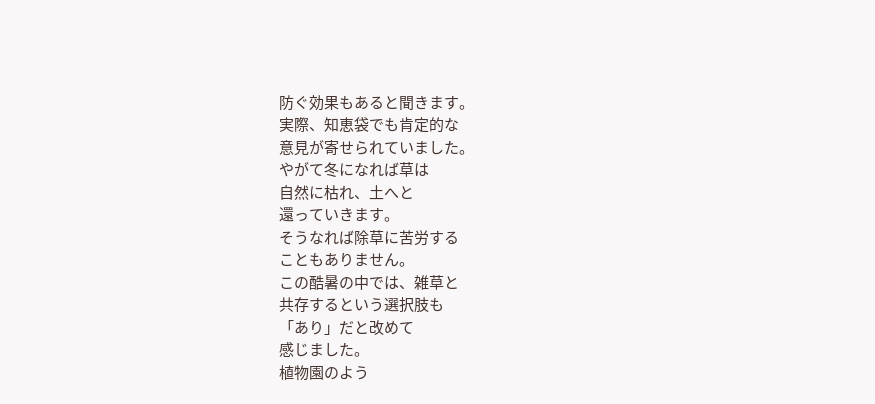防ぐ効果もあると聞きます。
実際、知恵袋でも肯定的な
意見が寄せられていました。
やがて冬になれば草は
自然に枯れ、土へと
還っていきます。
そうなれば除草に苦労する
こともありません。
この酷暑の中では、雑草と
共存するという選択肢も
「あり」だと改めて
感じました。
植物園のよう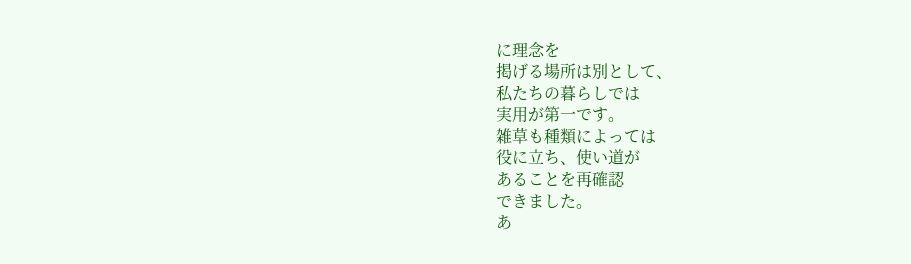に理念を
掲げる場所は別として、
私たちの暮らしでは
実用が第一です。
雑草も種類によっては
役に立ち、使い道が
あることを再確認
できました。
あ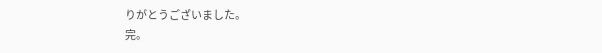りがとうございました。
完。